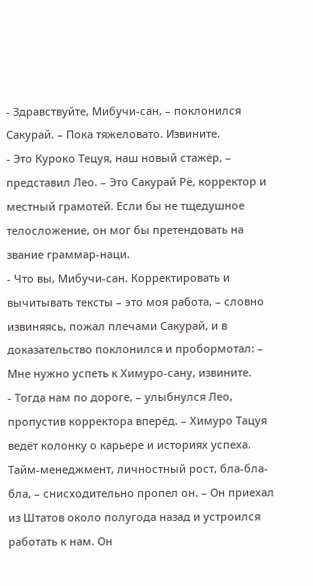- Здравствуйте, Мибучи-сан, – поклонился Сакурай. – Пока тяжеловато. Извините.
- Это Куроко Тецуя, наш новый стажёр, – представил Лео. – Это Сакурай Рё, корректор и местный грамотей. Если бы не тщедушное телосложение, он мог бы претендовать на звание граммар-наци.
- Что вы, Мибучи-сан. Корректировать и вычитывать тексты – это моя работа, – словно извиняясь, пожал плечами Сакурай, и в доказательство поклонился и пробормотал: – Мне нужно успеть к Химуро-сану, извините.
- Тогда нам по дороге, – улыбнулся Лео, пропустив корректора вперёд. – Химуро Тацуя ведёт колонку о карьере и историях успеха. Тайм-менеджмент, личностный рост, бла-бла-бла, – снисходительно пропел он. – Он приехал из Штатов около полугода назад и устроился работать к нам. Он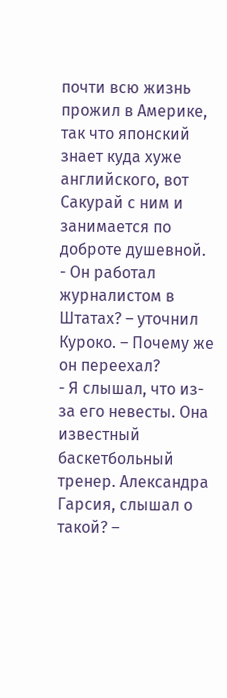почти всю жизнь прожил в Америке, так что японский знает куда хуже английского, вот Сакурай с ним и занимается по доброте душевной.
- Он работал журналистом в Штатах? – уточнил Куроко. – Почему же он переехал?
- Я слышал, что из-за его невесты. Она известный баскетбольный тренер. Александра Гарсия, слышал о такой? –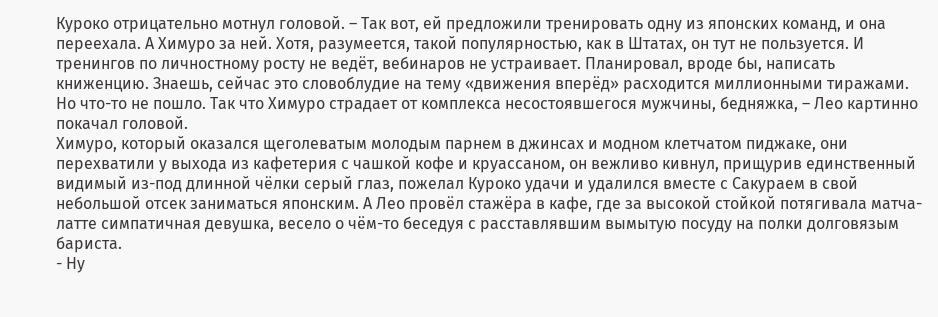Куроко отрицательно мотнул головой. – Так вот, ей предложили тренировать одну из японских команд, и она переехала. А Химуро за ней. Хотя, разумеется, такой популярностью, как в Штатах, он тут не пользуется. И тренингов по личностному росту не ведёт, вебинаров не устраивает. Планировал, вроде бы, написать книженцию. Знаешь, сейчас это словоблудие на тему «движения вперёд» расходится миллионными тиражами. Но что-то не пошло. Так что Химуро страдает от комплекса несостоявшегося мужчины, бедняжка, – Лео картинно покачал головой.
Химуро, который оказался щеголеватым молодым парнем в джинсах и модном клетчатом пиджаке, они перехватили у выхода из кафетерия с чашкой кофе и круассаном, он вежливо кивнул, прищурив единственный видимый из-под длинной чёлки серый глаз, пожелал Куроко удачи и удалился вместе с Сакураем в свой небольшой отсек заниматься японским. А Лео провёл стажёра в кафе, где за высокой стойкой потягивала матча-латте симпатичная девушка, весело о чём-то беседуя с расставлявшим вымытую посуду на полки долговязым бариста.
- Ну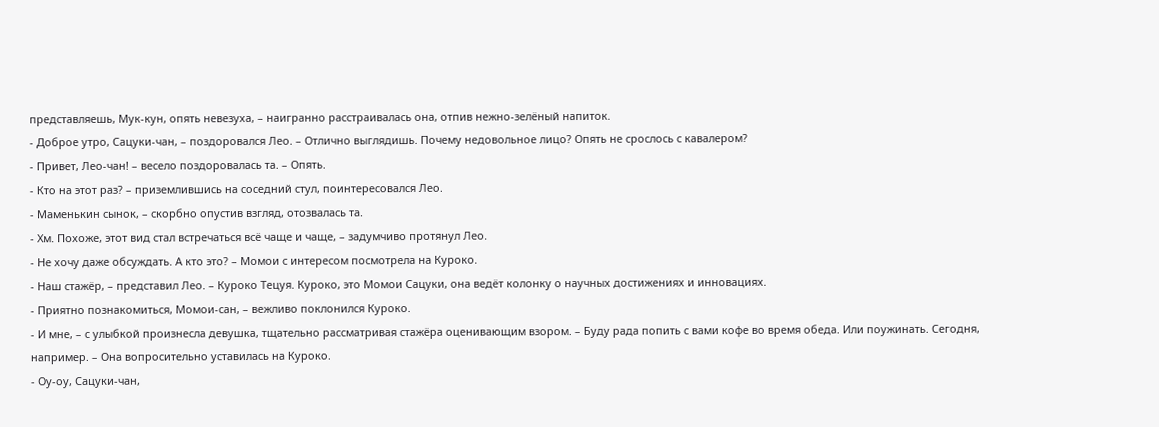представляешь, Мук-кун, опять невезуха, – наигранно расстраивалась она, отпив нежно-зелёный напиток.
- Доброе утро, Сацуки-чан, – поздоровался Лео. – Отлично выглядишь. Почему недовольное лицо? Опять не срослось с кавалером?
- Привет, Лео-чан! – весело поздоровалась та. – Опять.
- Кто на этот раз? – приземлившись на соседний стул, поинтересовался Лео.
- Маменькин сынок, – скорбно опустив взгляд, отозвалась та.
- Хм. Похоже, этот вид стал встречаться всё чаще и чаще, – задумчиво протянул Лео.
- Не хочу даже обсуждать. А кто это? – Момои с интересом посмотрела на Куроко.
- Наш стажёр, – представил Лео. – Куроко Тецуя. Куроко, это Момои Сацуки, она ведёт колонку о научных достижениях и инновациях.
- Приятно познакомиться, Момои-сан, – вежливо поклонился Куроко.
- И мне, – с улыбкой произнесла девушка, тщательно рассматривая стажёра оценивающим взором. – Буду рада попить с вами кофе во время обеда. Или поужинать. Сегодня, например. – Она вопросительно уставилась на Куроко.
- Оу-оу, Сацуки-чан,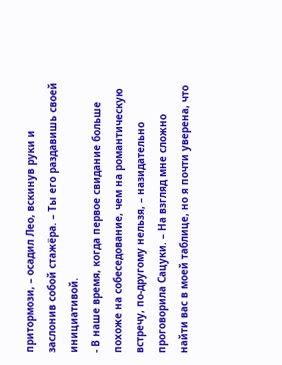притормози, – осадил Лео, вскинув руки и заслонив собой стажёра. – Ты его раздавишь своей инициативой.
- В наше время, когда первое свидание больше похоже на собеседование, чем на романтическую встречу, по-другому нельзя, – назидательно проговорила Сацуки. – На взгляд мне сложно найти вас в моей таблице, но я почти уверена, что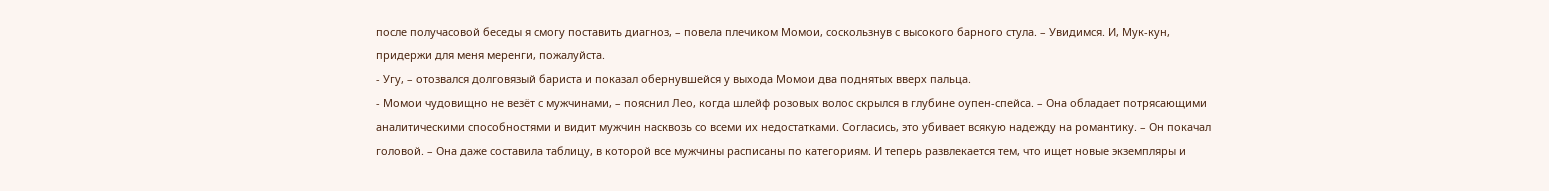после получасовой беседы я смогу поставить диагноз, – повела плечиком Момои, соскользнув с высокого барного стула. – Увидимся. И, Мук-кун, придержи для меня меренги, пожалуйста.
- Угу, – отозвался долговязый бариста и показал обернувшейся у выхода Момои два поднятых вверх пальца.
- Момои чудовищно не везёт с мужчинами, – пояснил Лео, когда шлейф розовых волос скрылся в глубине оупен-спейса. – Она обладает потрясающими аналитическими способностями и видит мужчин насквозь со всеми их недостатками. Согласись, это убивает всякую надежду на романтику. – Он покачал головой. – Она даже составила таблицу, в которой все мужчины расписаны по категориям. И теперь развлекается тем, что ищет новые экземпляры и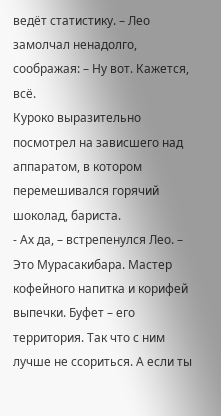ведёт статистику. – Лео замолчал ненадолго, соображая: – Ну вот. Кажется, всё.
Куроко выразительно посмотрел на зависшего над аппаратом, в котором перемешивался горячий шоколад, бариста.
- Ах да, – встрепенулся Лео. – Это Мурасакибара. Мастер кофейного напитка и корифей выпечки. Буфет – его территория. Так что с ним лучше не ссориться. А если ты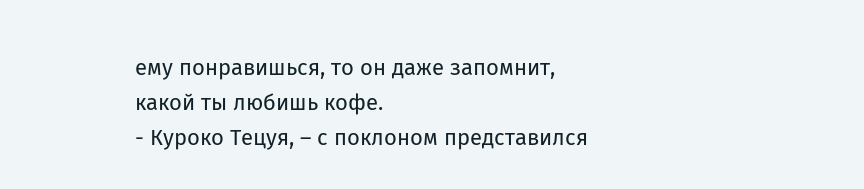ему понравишься, то он даже запомнит, какой ты любишь кофе.
- Куроко Тецуя, – с поклоном представился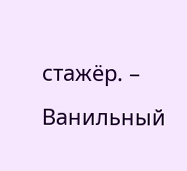стажёр. – Ванильный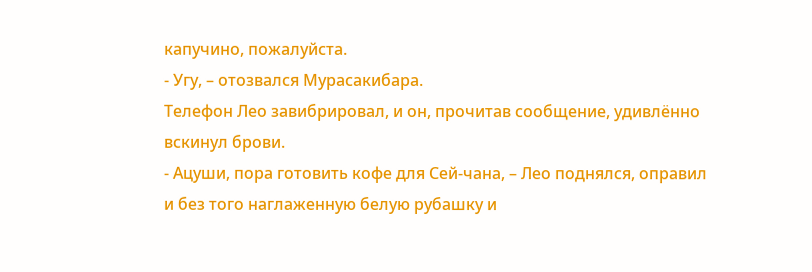капучино, пожалуйста.
- Угу, – отозвался Мурасакибара.
Телефон Лео завибрировал, и он, прочитав сообщение, удивлённо вскинул брови.
- Ацуши, пора готовить кофе для Сей-чана, – Лео поднялся, оправил и без того наглаженную белую рубашку и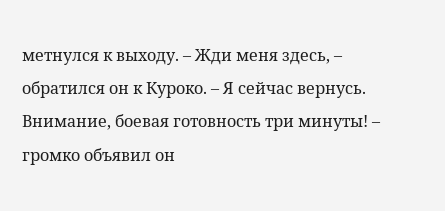метнулся к выходу. – Жди меня здесь, – обратился он к Куроко. – Я сейчас вернусь. Внимание, боевая готовность три минуты! – громко объявил он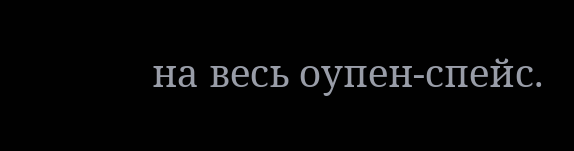на весь оупен-спейс.